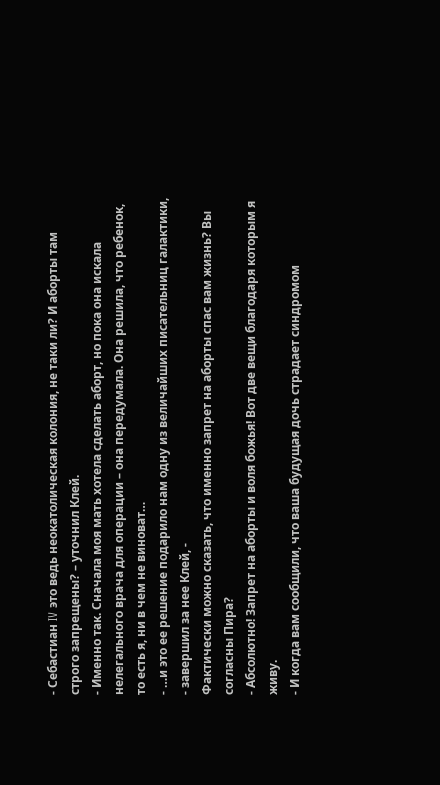- Себастиан IV это ведь неокатолическая колония, не таки ли? И аборты там строго запрещены? – уточнил Клей.
- Именно так. Сначала моя мать хотела сделать аборт, но пока она искала нелегального врача для операции – она передумала. Она решила, что ребенок, то есть я, ни в чем не виноват…
- …и это ее решение подарило нам одну из величайших писательниц галактики, - завершил за нее Клей, -
Фактически можно сказать, что именно запрет на аборты спас вам жизнь? Вы согласны Пира?
- Абсолютно! Запрет на аборты и воля божья! Вот две вещи благодаря которым я живу.
- И когда вам сообщили, что ваша будущая дочь страдает синдромом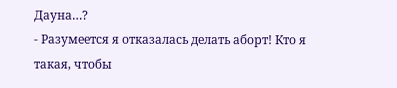Дауна…?
- Разумеется я отказалась делать аборт! Кто я такая, чтобы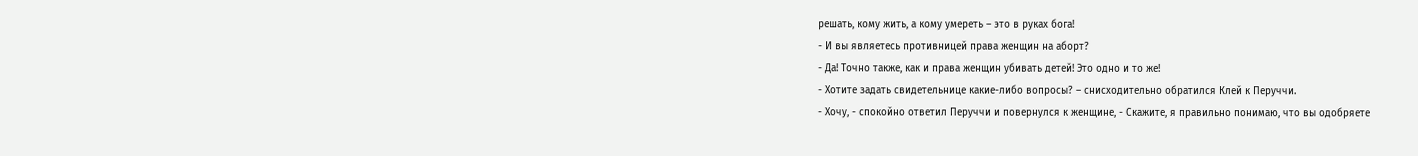решать, кому жить, а кому умереть – это в руках бога!
- И вы являетесь противницей права женщин на аборт?
- Да! Точно также, как и права женщин убивать детей! Это одно и то же!
- Хотите задать свидетельнице какие-либо вопросы? – снисходительно обратился Клей к Перуччи.
- Хочу, - спокойно ответил Перуччи и повернулся к женщине, - Скажите, я правильно понимаю, что вы одобряете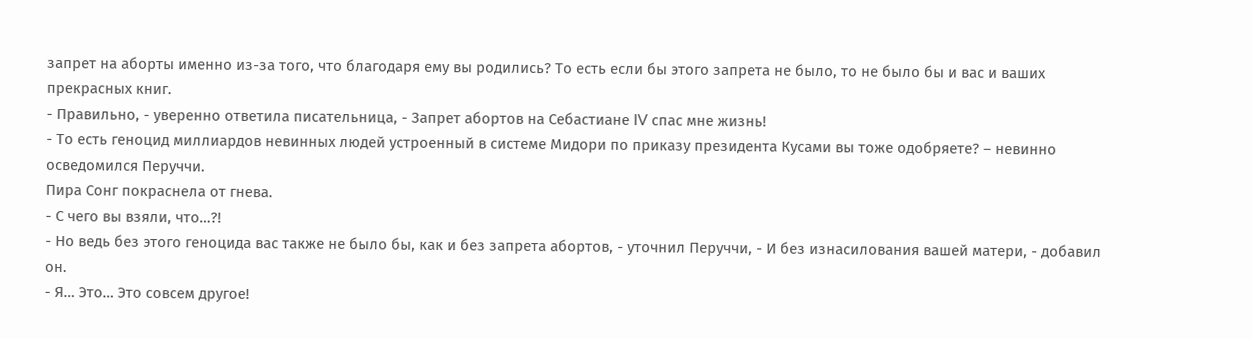запрет на аборты именно из-за того, что благодаря ему вы родились? То есть если бы этого запрета не было, то не было бы и вас и ваших прекрасных книг.
- Правильно, - уверенно ответила писательница, - Запрет абортов на Себастиане IV спас мне жизнь!
- То есть геноцид миллиардов невинных людей устроенный в системе Мидори по приказу президента Кусами вы тоже одобряете? – невинно осведомился Перуччи.
Пира Сонг покраснела от гнева.
- С чего вы взяли, что…?!
- Но ведь без этого геноцида вас также не было бы, как и без запрета абортов, - уточнил Перуччи, - И без изнасилования вашей матери, - добавил он.
- Я… Это… Это совсем другое!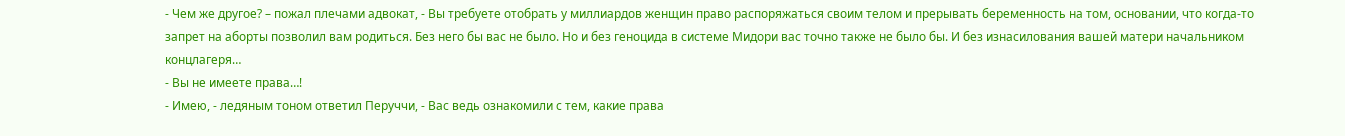- Чем же другое? – пожал плечами адвокат, - Вы требуете отобрать у миллиардов женщин право распоряжаться своим телом и прерывать беременность на том, основании, что когда-то запрет на аборты позволил вам родиться. Без него бы вас не было. Но и без геноцида в системе Мидори вас точно также не было бы. И без изнасилования вашей матери начальником концлагеря…
- Вы не имеете права…!
- Имею, - ледяным тоном ответил Перуччи, - Вас ведь ознакомили с тем, какие права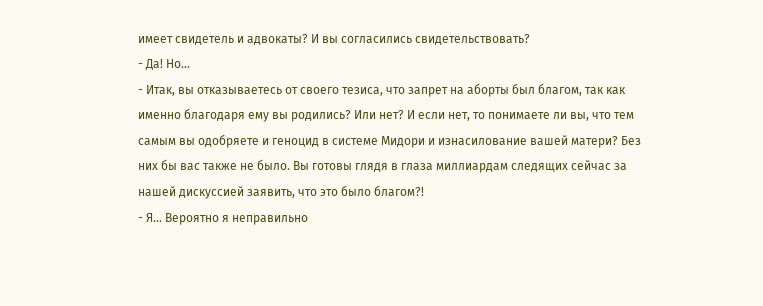имеет свидетель и адвокаты? И вы согласились свидетельствовать?
- Да! Но…
- Итак, вы отказываетесь от своего тезиса, что запрет на аборты был благом, так как именно благодаря ему вы родились? Или нет? И если нет, то понимаете ли вы, что тем самым вы одобряете и геноцид в системе Мидори и изнасилование вашей матери? Без них бы вас также не было. Вы готовы глядя в глаза миллиардам следящих сейчас за нашей дискуссией заявить, что это было благом?!
- Я… Вероятно я неправильно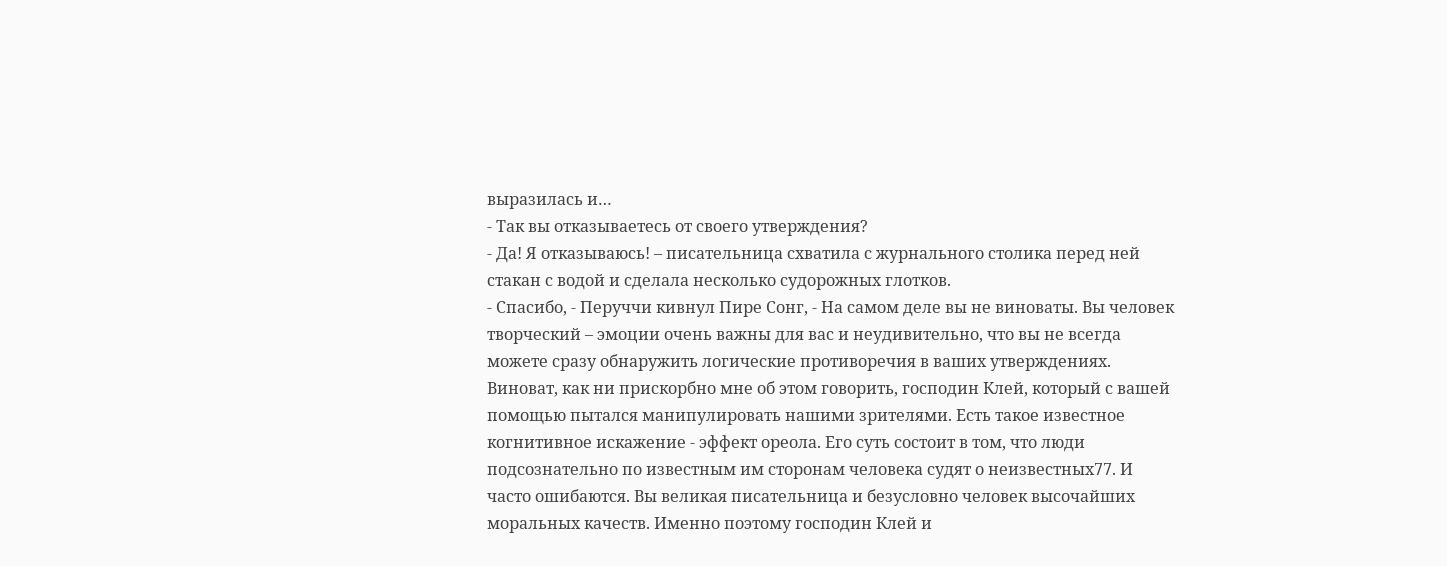выразилась и…
- Так вы отказываетесь от своего утверждения?
- Да! Я отказываюсь! – писательница схватила с журнального столика перед ней стакан с водой и сделала несколько судорожных глотков.
- Спасибо, - Перуччи кивнул Пире Сонг, - На самом деле вы не виноваты. Вы человек творческий – эмоции очень важны для вас и неудивительно, что вы не всегда можете сразу обнаружить логические противоречия в ваших утверждениях. Виноват, как ни прискорбно мне об этом говорить, господин Клей, который с вашей помощью пытался манипулировать нашими зрителями. Есть такое известное когнитивное искажение - эффект ореола. Его суть состоит в том, что люди подсознательно по известным им сторонам человека судят о неизвестных77. И часто ошибаются. Вы великая писательница и безусловно человек высочайших моральных качеств. Именно поэтому господин Клей и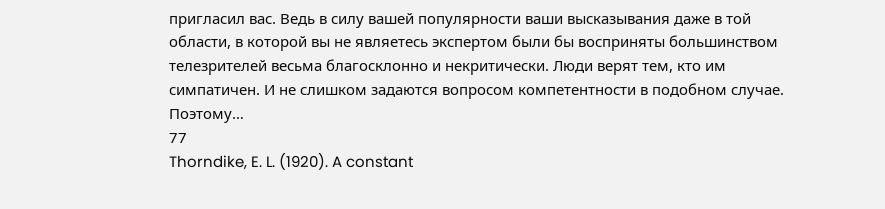пригласил вас. Ведь в силу вашей популярности ваши высказывания даже в той области, в которой вы не являетесь экспертом были бы восприняты большинством
телезрителей весьма благосклонно и некритически. Люди верят тем, кто им симпатичен. И не слишком задаются вопросом компетентности в подобном случае. Поэтому…
77
Thorndike, E. L. (1920). A constant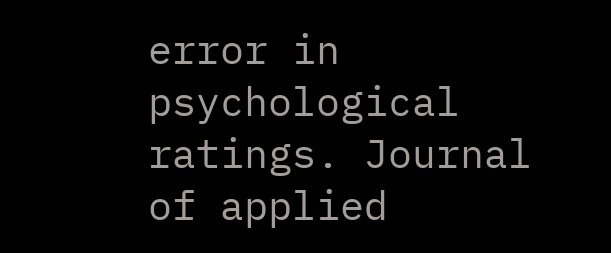error in psychological ratings. Journal of applied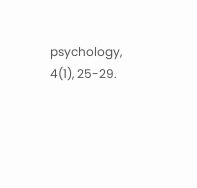psychology, 4(1), 25-29.